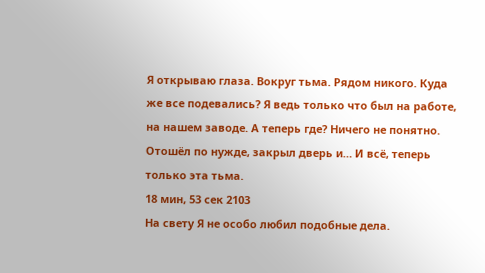Я открываю глаза. Вокруг тьма. Рядом никого. Куда же все подевались? Я ведь только что был на работе, на нашем заводе. А теперь где? Ничего не понятно. Отошёл по нужде, закрыл дверь и… И всё, теперь только эта тьма.
18 мин, 53 сек 2103
На свету Я не особо любил подобные дела.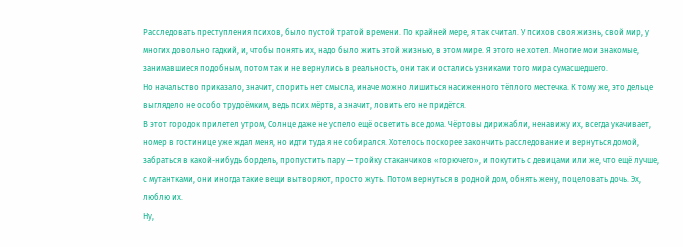Расследовать преступления психов, было пустой тратой времени. По крайней мере, я так считал. У психов своя жизнь, свой мир, у многих довольно гадкий, и, чтобы понять их, надо было жить этой жизнью, в этом мире. Я этого не хотел. Многие мои знакомые, занимавшиеся подобным, потом так и не вернулись в реальность, они так и остались узниками того мира сумасшедшего.
Но начальство приказало, значит, спорить нет смысла, иначе можно лишиться насиженного тёплого местечка. К тому же, это дельце выглядело не особо трудоёмким, ведь псих мёртв, а значит, ловить его не придётся.
В этот городок прилетел утром, Солнце даже не успело ещё осветить все дома. Чёртовы дирижабли, ненавижу их, всегда укачивает, номер в гостинице уже ждал меня, но идти туда я не собирался. Хотелось поскорее закончить расследование и вернуться домой, забраться в какой-нибудь бордель, пропустить пару — тройку стаканчиков «горючего», и покутить с девицами или же, что ещё лучше, с мутантками, они иногда такие вещи вытворяют, просто жуть. Потом вернуться в родной дом, обнять жену, поцеловать дочь. Эх, люблю их.
Ну,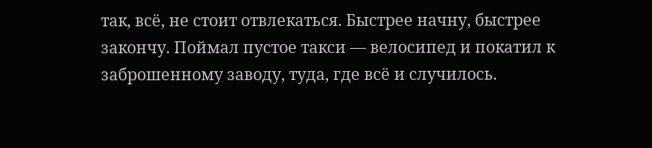так, всё, не стоит отвлекаться. Быстрее начну, быстрее закончу. Поймал пустое такси — велосипед и покатил к заброшенному заводу, туда, где всё и случилось.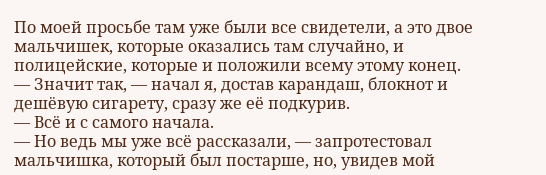По моей просьбе там уже были все свидетели, а это двое мальчишек, которые оказались там случайно, и полицейские, которые и положили всему этому конец.
— Значит так, — начал я, достав карандаш, блокнот и дешёвую сигарету, сразу же её подкурив.
— Всё и с самого начала.
— Но ведь мы уже всё рассказали, — запротестовал мальчишка, который был постарше, но, увидев мой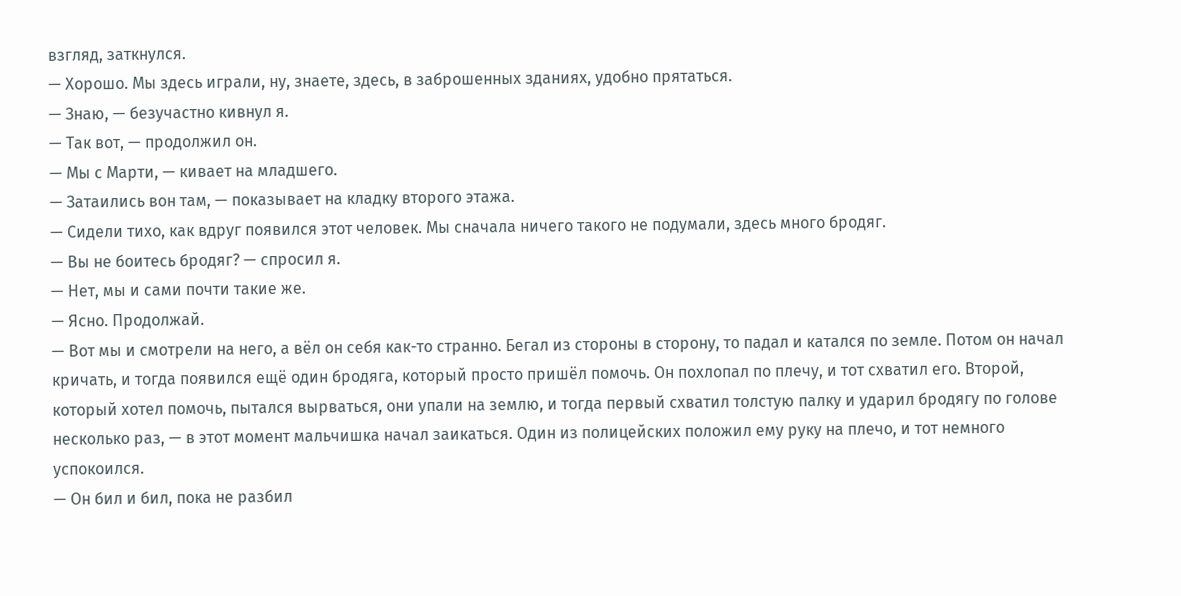взгляд, заткнулся.
— Хорошо. Мы здесь играли, ну, знаете, здесь, в заброшенных зданиях, удобно прятаться.
— Знаю, — безучастно кивнул я.
— Так вот, — продолжил он.
— Мы с Марти, — кивает на младшего.
— Затаились вон там, — показывает на кладку второго этажа.
— Сидели тихо, как вдруг появился этот человек. Мы сначала ничего такого не подумали, здесь много бродяг.
— Вы не боитесь бродяг? — спросил я.
— Нет, мы и сами почти такие же.
— Ясно. Продолжай.
— Вот мы и смотрели на него, а вёл он себя как-то странно. Бегал из стороны в сторону, то падал и катался по земле. Потом он начал кричать, и тогда появился ещё один бродяга, который просто пришёл помочь. Он похлопал по плечу, и тот схватил его. Второй, который хотел помочь, пытался вырваться, они упали на землю, и тогда первый схватил толстую палку и ударил бродягу по голове несколько раз, — в этот момент мальчишка начал заикаться. Один из полицейских положил ему руку на плечо, и тот немного успокоился.
— Он бил и бил, пока не разбил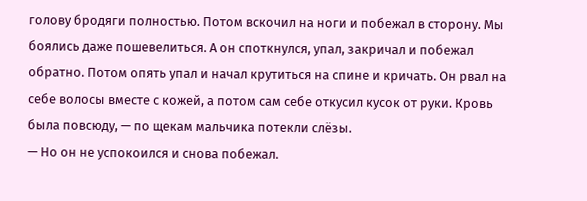голову бродяги полностью. Потом вскочил на ноги и побежал в сторону. Мы боялись даже пошевелиться. А он споткнулся, упал, закричал и побежал обратно. Потом опять упал и начал крутиться на спине и кричать. Он рвал на себе волосы вместе с кожей, а потом сам себе откусил кусок от руки. Кровь была повсюду, — по щекам мальчика потекли слёзы.
— Но он не успокоился и снова побежал.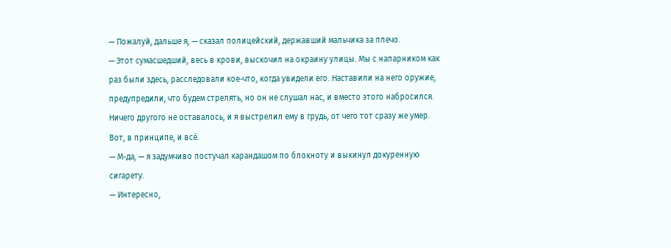— Пожалуй, дальше я, — сказал полицейский, державший мальчика за плечо.
— Этот сумасшедший, весь в крови, выскочил на окраину улицы. Мы с напарником как раз были здесь, расследовали кое-что, когда увидели его. Наставили на него оружие, предупредили, что будем стрелять, но он не слушал нас, и вместо этого набросился. Ничего другого не оставалось, и я выстрелил ему в грудь, от чего тот сразу же умер. Вот, в принципе, и всё.
— М-да, — я задумчиво постучал карандашом по блокноту и выкинул докуренную сигарету.
— Интересно,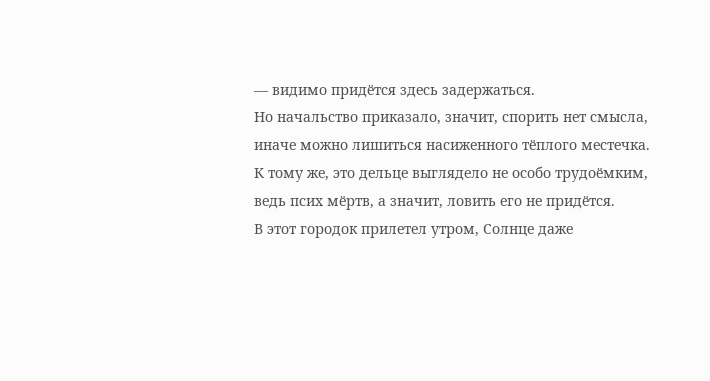— видимо придётся здесь задержаться.
Но начальство приказало, значит, спорить нет смысла, иначе можно лишиться насиженного тёплого местечка. К тому же, это дельце выглядело не особо трудоёмким, ведь псих мёртв, а значит, ловить его не придётся.
В этот городок прилетел утром, Солнце даже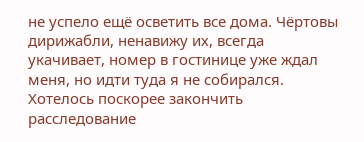не успело ещё осветить все дома. Чёртовы дирижабли, ненавижу их, всегда укачивает, номер в гостинице уже ждал меня, но идти туда я не собирался. Хотелось поскорее закончить расследование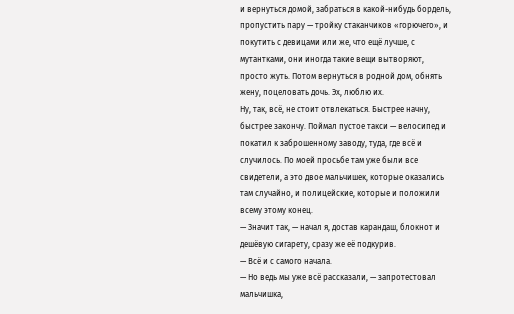и вернуться домой, забраться в какой-нибудь бордель, пропустить пару — тройку стаканчиков «горючего», и покутить с девицами или же, что ещё лучше, с мутантками, они иногда такие вещи вытворяют, просто жуть. Потом вернуться в родной дом, обнять жену, поцеловать дочь. Эх, люблю их.
Ну, так, всё, не стоит отвлекаться. Быстрее начну, быстрее закончу. Поймал пустое такси — велосипед и покатил к заброшенному заводу, туда, где всё и случилось. По моей просьбе там уже были все свидетели, а это двое мальчишек, которые оказались там случайно, и полицейские, которые и положили всему этому конец.
— Значит так, — начал я, достав карандаш, блокнот и дешёвую сигарету, сразу же её подкурив.
— Всё и с самого начала.
— Но ведь мы уже всё рассказали, — запротестовал мальчишка,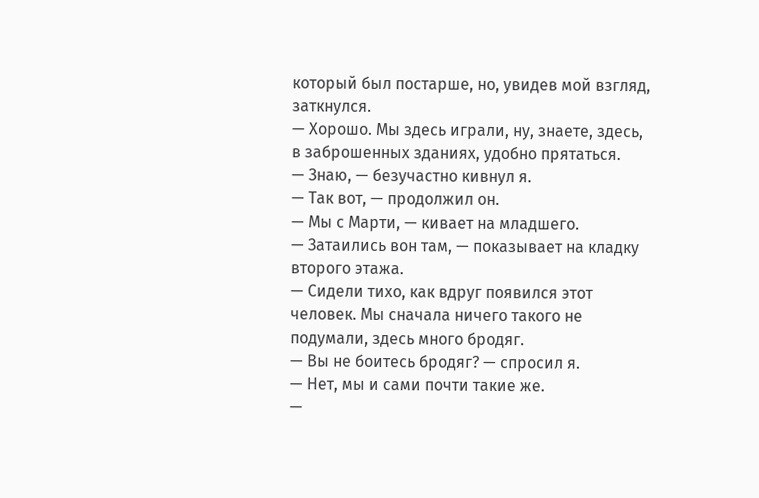который был постарше, но, увидев мой взгляд, заткнулся.
— Хорошо. Мы здесь играли, ну, знаете, здесь, в заброшенных зданиях, удобно прятаться.
— Знаю, — безучастно кивнул я.
— Так вот, — продолжил он.
— Мы с Марти, — кивает на младшего.
— Затаились вон там, — показывает на кладку второго этажа.
— Сидели тихо, как вдруг появился этот человек. Мы сначала ничего такого не подумали, здесь много бродяг.
— Вы не боитесь бродяг? — спросил я.
— Нет, мы и сами почти такие же.
—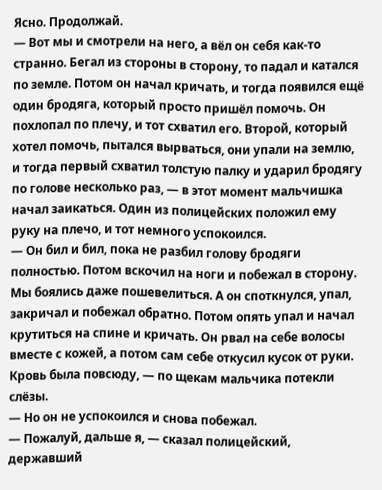Ясно. Продолжай.
— Вот мы и смотрели на него, а вёл он себя как-то странно. Бегал из стороны в сторону, то падал и катался по земле. Потом он начал кричать, и тогда появился ещё один бродяга, который просто пришёл помочь. Он похлопал по плечу, и тот схватил его. Второй, который хотел помочь, пытался вырваться, они упали на землю, и тогда первый схватил толстую палку и ударил бродягу по голове несколько раз, — в этот момент мальчишка начал заикаться. Один из полицейских положил ему руку на плечо, и тот немного успокоился.
— Он бил и бил, пока не разбил голову бродяги полностью. Потом вскочил на ноги и побежал в сторону. Мы боялись даже пошевелиться. А он споткнулся, упал, закричал и побежал обратно. Потом опять упал и начал крутиться на спине и кричать. Он рвал на себе волосы вместе с кожей, а потом сам себе откусил кусок от руки. Кровь была повсюду, — по щекам мальчика потекли слёзы.
— Но он не успокоился и снова побежал.
— Пожалуй, дальше я, — сказал полицейский, державший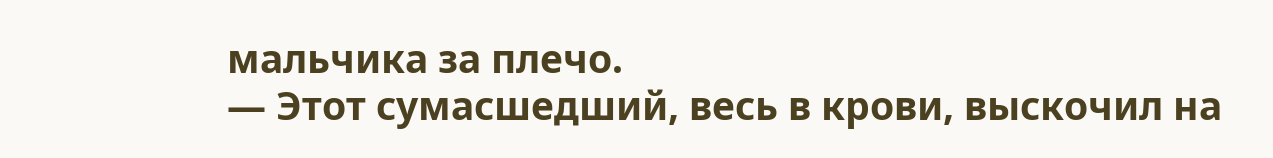мальчика за плечо.
— Этот сумасшедший, весь в крови, выскочил на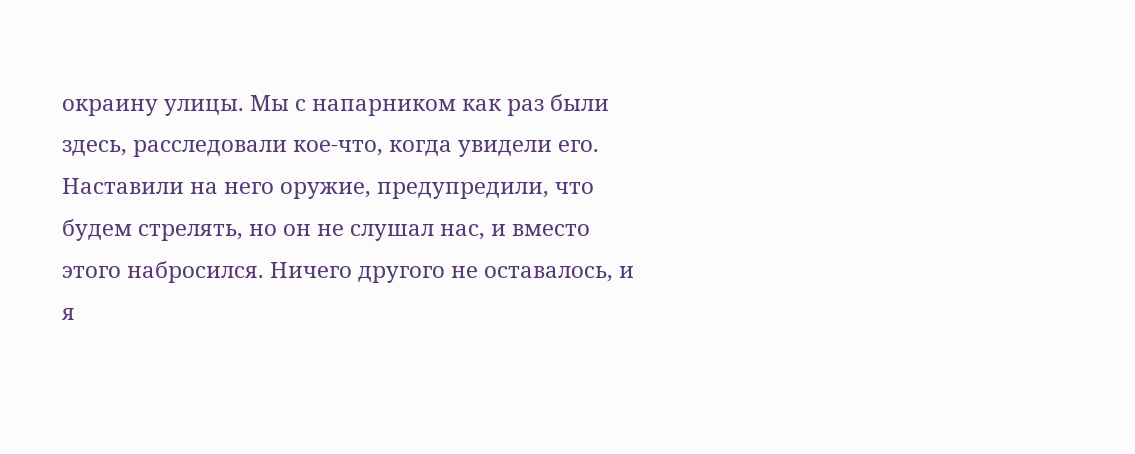окраину улицы. Мы с напарником как раз были здесь, расследовали кое-что, когда увидели его. Наставили на него оружие, предупредили, что будем стрелять, но он не слушал нас, и вместо этого набросился. Ничего другого не оставалось, и я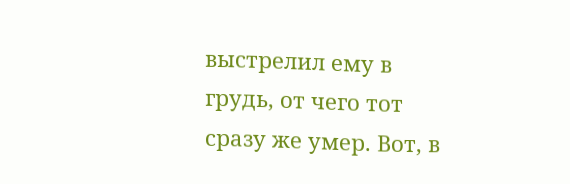выстрелил ему в грудь, от чего тот сразу же умер. Вот, в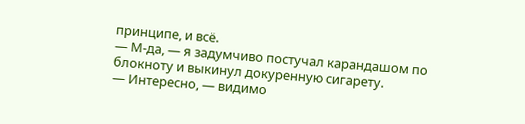принципе, и всё.
— М-да, — я задумчиво постучал карандашом по блокноту и выкинул докуренную сигарету.
— Интересно, — видимо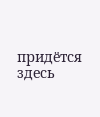придётся здесь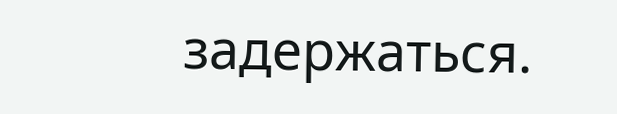задержаться.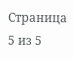Страница 5 из 5